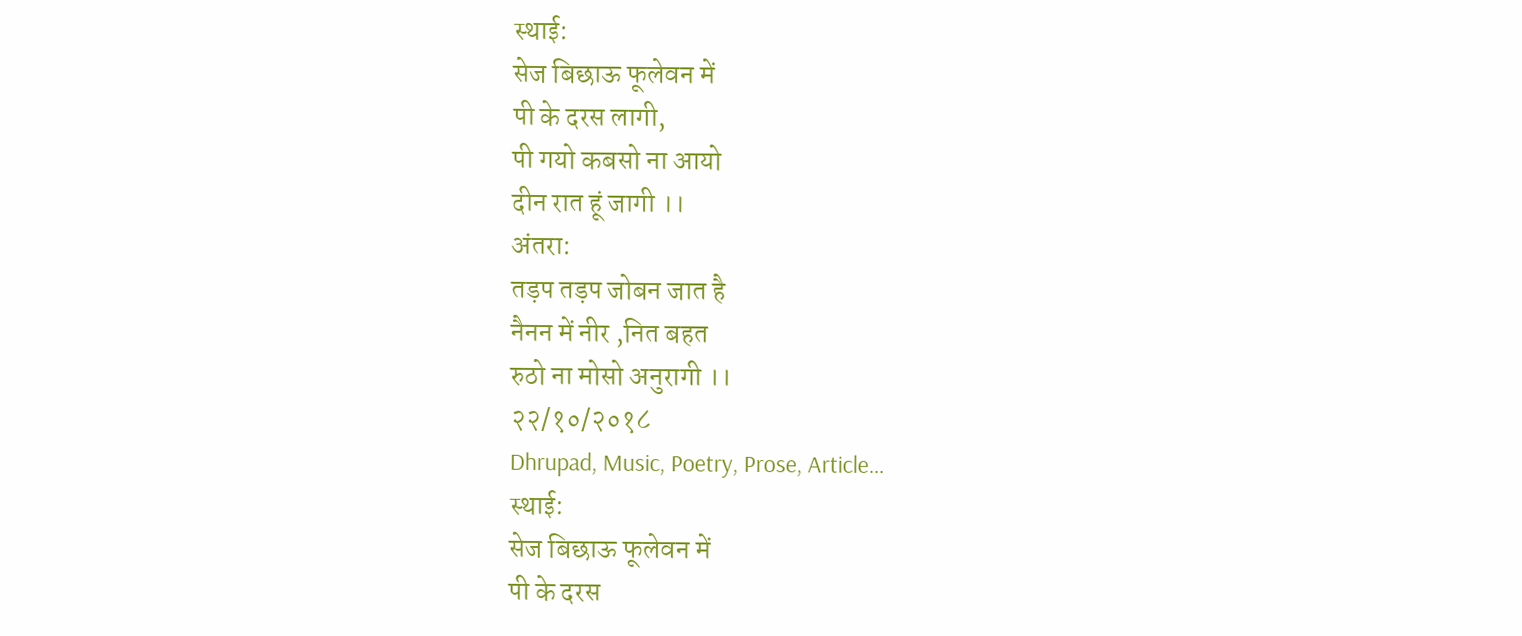स्थाई:
सेज बिछाऊ फूलेवन में
पी के दरस लागी,
पी गयो कबसो ना आयो
दीन रात हूं जागी ।।
अंतरा:
तड़प तड़प जोबन जात है
नैनन में नीर ,नित बहत
रुठो ना मोसो अनुरागी ।।
२२/१०/२०१८
Dhrupad, Music, Poetry, Prose, Article…
स्थाई:
सेज बिछाऊ फूलेवन में
पी के दरस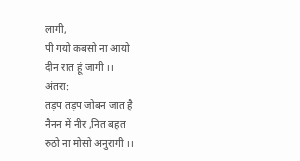लागी,
पी गयो कबसो ना आयो
दीन रात हूं जागी ।।
अंतरा:
तड़प तड़प जोबन जात है
नैनन में नीर ,नित बहत
रुठो ना मोसो अनुरागी ।।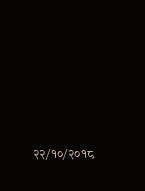२२/१०/२०१८